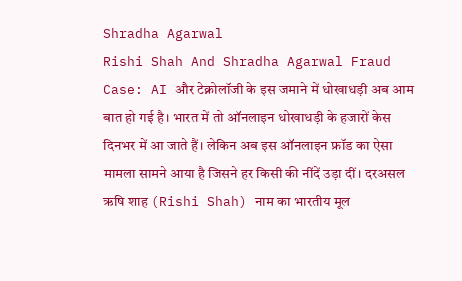Shradha Agarwal
Rishi Shah And Shradha Agarwal Fraud Case: AI और टेक्नोलॉजी के इस जमाने में धोखाधड़ी अब आम बात हो गई है। भारत में तो ऑनलाइन धोखाधड़ी के हजारों केस दिनभर में आ जाते हैं। लेकिन अब इस ऑनलाइन फ्रॉड का ऐसा मामला सामने आया है जिसने हर किसी की नींदें उड़ा दीं। दरअसल ऋषि शाह (Rishi Shah) नाम का भारतीय मूल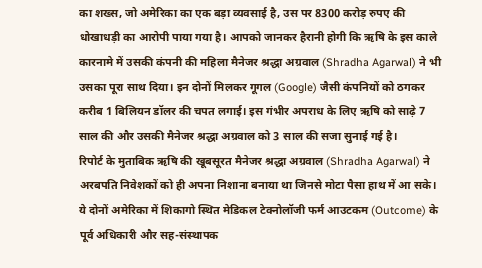का शख्स, जो अमेरिका का एक बड़ा व्यवसाई है, उस पर 8300 करोड़ रुपए की धोखाधड़ी का आरोपी पाया गया है। आपको जानकर हैरानी होगी कि ऋषि के इस काले कारनामे में उसकी कंपनी की महिला मैनेजर श्रद्धा अग्रवाल (Shradha Agarwal) ने भी उसका पूरा साथ दिया। इन दोनों मिलकर गूगल (Google) जैसी कंपनियों को ठगकर करीब 1 बिलियन डॉलर की चपत लगाई। इस गंभीर अपराध के लिए ऋषि को साढ़े 7 साल की और उसकी मैनेजर श्रद्धा अग्रवाल को 3 साल की सजा सुनाई गई है।
रिपोर्ट के मुताबिक ऋषि की खूबसूरत मैनेजर श्रद्धा अग्रवाल (Shradha Agarwal) ने अरबपति निवेशकों को ही अपना निशाना बनाया था जिनसे मोटा पैसा हाथ में आ सके। ये दोनों अमेरिका में शिकागो स्थित मेडिकल टेक्नोलॉजी फर्म आउटकम (Outcome) के पूर्व अधिकारी और सह-संस्थापक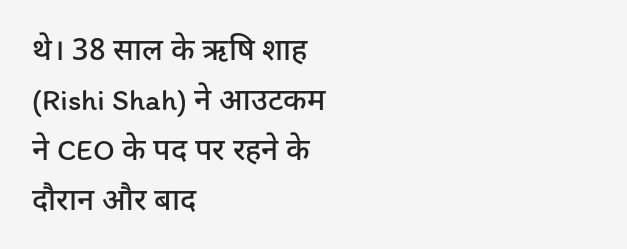थे। 38 साल के ऋषि शाह (Rishi Shah) ने आउटकम ने CEO के पद पर रहने के दौरान और बाद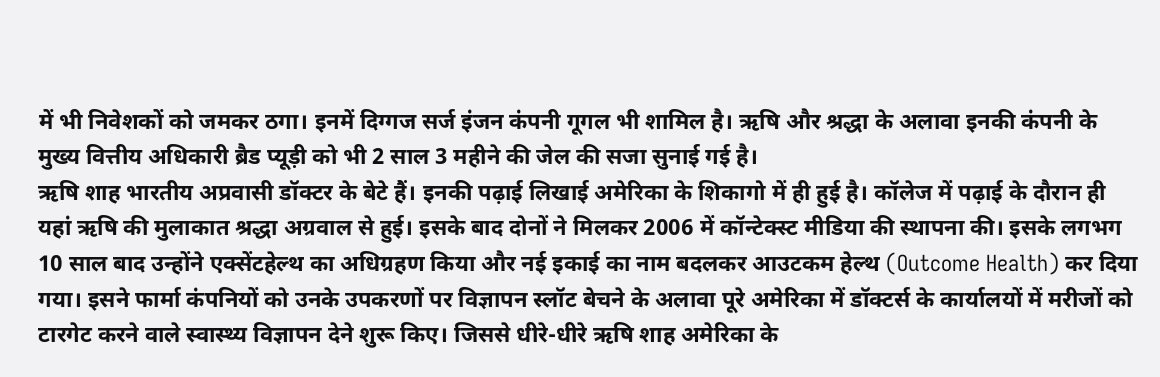में भी निवेशकों को जमकर ठगा। इनमें दिग्गज सर्ज इंजन कंपनी गूगल भी शामिल है। ऋषि और श्रद्धा के अलावा इनकी कंपनी के मुख्य वित्तीय अधिकारी ब्रैड प्यूड़ी को भी 2 साल 3 महीने की जेल की सजा सुनाई गई है।
ऋषि शाह भारतीय अप्रवासी डॉक्टर के बेटे हैं। इनकी पढ़ाई लिखाई अमेरिका के शिकागो में ही हुई है। कॉलेज में पढ़ाई के दौरान ही यहां ऋषि की मुलाकात श्रद्धा अग्रवाल से हुई। इसके बाद दोनों ने मिलकर 2006 में कॉन्टेक्स्ट मीडिया की स्थापना की। इसके लगभग 10 साल बाद उन्होंने एक्सेंटहेल्थ का अधिग्रहण किया और नई इकाई का नाम बदलकर आउटकम हेल्थ (Outcome Health) कर दिया गया। इसने फार्मा कंपनियों को उनके उपकरणों पर विज्ञापन स्लॉट बेचने के अलावा पूरे अमेरिका में डॉक्टर्स के कार्यालयों में मरीजों को टारगेट करने वाले स्वास्थ्य विज्ञापन देने शुरू किए। जिससे धीरे-धीरे ऋषि शाह अमेरिका के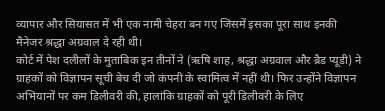व्यापार और सियासत में भी एक नामी चेहरा बन गए जिसमें इसका पूरा साथ इनकी मैनेजर श्रद्धा अग्रवाल दे रही थी।
कोर्ट में पेश दलीलों के मुताबिक इन तीनों ने (ऋषि शाह, श्रद्धा अग्रवाल और ब्रैड प्यूडी) ने ग्राहकों को विज्ञापन सूची बेच दी जो कंपनी के स्वामित्व में नहीं थी। फिर उन्होंने विज्ञापन अभियानों पर कम डिलीवरी की, हालांकि ग्राहकों को पूरी डिलीवरी के लिए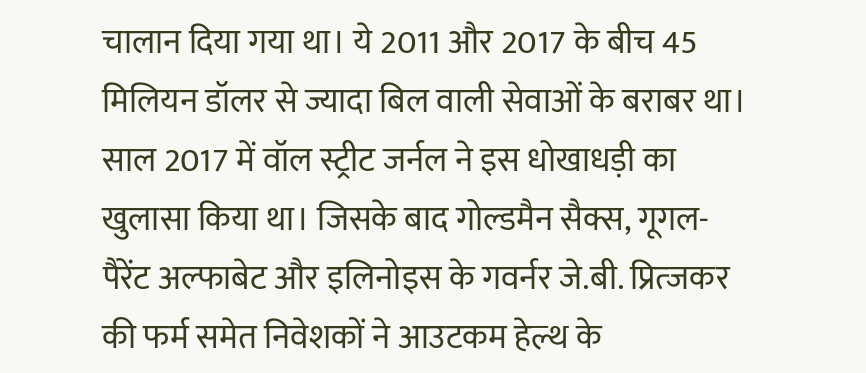चालान दिया गया था। ये 2011 और 2017 के बीच 45 मिलियन डॉलर से ज्यादा बिल वाली सेवाओं के बराबर था।
साल 2017 में वॉल स्ट्रीट जर्नल ने इस धोखाधड़ी का खुलासा किया था। जिसके बाद गोल्डमैन सैक्स, गूगल-पैरेंट अल्फाबेट और इलिनोइस के गवर्नर जे.बी. प्रित्जकर की फर्म समेत निवेशकों ने आउटकम हेल्थ के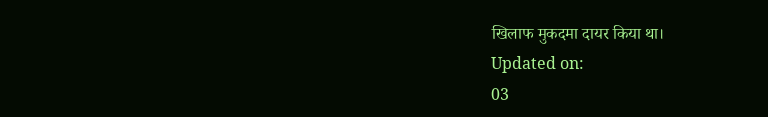खिलाफ मुकदमा दायर किया था।
Updated on:
03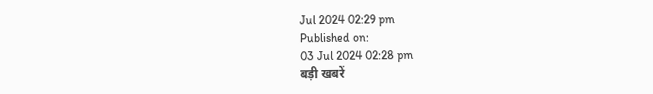Jul 2024 02:29 pm
Published on:
03 Jul 2024 02:28 pm
बड़ी खबरें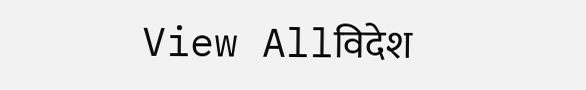View Allविदेश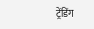ट्रेंडिंग